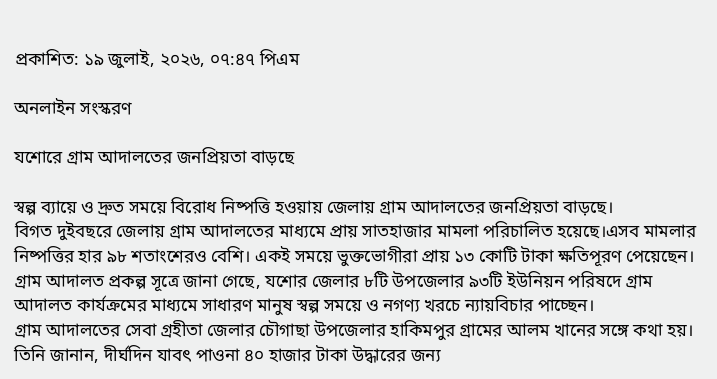প্রকাশিত: ১৯ জুলাই, ২০২৬, ০৭:৪৭ পিএম

অনলাইন সংস্করণ

যশোরে গ্রাম আদালতের জনপ্রিয়তা বাড়ছে

স্বল্প ব্যায়ে ও দ্রুত সময়ে বিরোধ নিষ্পত্তি হওয়ায় জেলায় গ্রাম আদালতের জনপ্রিয়তা বাড়ছে।
বিগত দুইবছরে জেলায় গ্রাম আদালতের মাধ্যমে প্রায় সাতহাজার মামলা পরিচালিত হয়েছে।এসব মামলার নিষ্পত্তির হার ৯৮ শতাংশেরও বেশি। একই সময়ে ভুক্তভোগীরা প্রায় ১৩ কোটি টাকা ক্ষতিপূরণ পেয়েছেন।
গ্রাম আদালত প্রকল্প সূত্রে জানা গেছে, যশোর জেলার ৮টি উপজেলার ৯৩টি ইউনিয়ন পরিষদে গ্রাম আদালত কার্যক্রমের মাধ্যমে সাধারণ মানুষ স্বল্প সময়ে ও নগণ্য খরচে ন্যায়বিচার পাচ্ছেন।
গ্রাম আদালতের সেবা গ্রহীতা জেলার চৌগাছা উপজেলার হাকিমপুর গ্রামের আলম খানের সঙ্গে কথা হয়। তিনি জানান, দীর্ঘদিন যাবৎ পাওনা ৪০ হাজার টাকা উদ্ধারের জন্য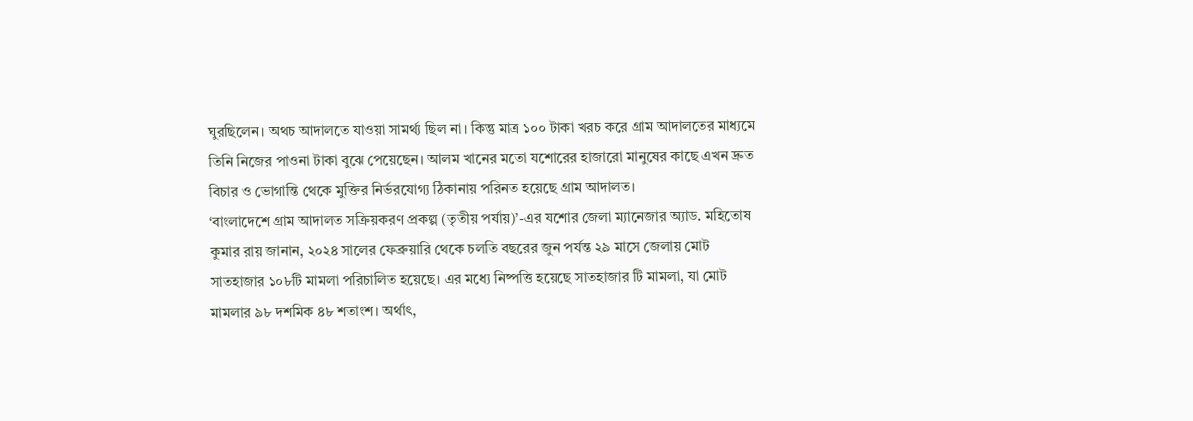ঘুরছিলেন। অথচ আদালতে যাওয়া সামর্থ্য ছিল না। কিন্তু মাত্র ১০০ টাকা খরচ করে গ্রাম আদালতের মাধ্যমে তিনি নিজের পাওনা টাকা বুঝে পেয়েছেন। আলম খানের মতো যশোরের হাজারো মানুষের কাছে এখন দ্রুত বিচার ও ভোগান্তি থেকে মুক্তির নির্ভরযোগ্য ঠিকানায় পরিনত হয়েছে গ্রাম আদালত।
‘বাংলাদেশে গ্রাম আদালত সক্রিয়করণ প্রকল্প (তৃতীয় পর্যায়)’-এর যশোর জেলা ম্যানেজার অ্যাড. মহিতোষ কুমার রায় জানান, ২০২৪ সালের ফেব্রুয়ারি থেকে চলতি বছরের জুন পর্যন্ত ২৯ মাসে জেলায় মোট সাতহাজার ১০৮টি মামলা পরিচালিত হয়েছে। এর মধ্যে নিষ্পত্তি হয়েছে সাতহাজার টি মামলা, যা মোট মামলার ৯৮ দশমিক ৪৮ শতাংশ। অর্থাৎ,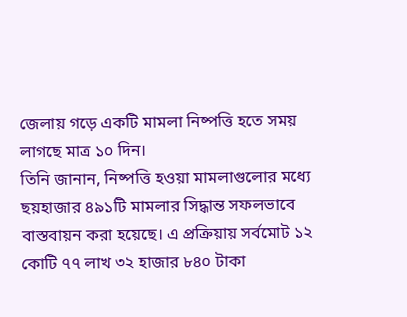জেলায় গড়ে একটি মামলা নিষ্পত্তি হতে সময় লাগছে মাত্র ১০ দিন।
তিনি জানান, নিষ্পত্তি হওয়া মামলাগুলোর মধ্যে ছয়হাজার ৪৯১টি মামলার সিদ্ধান্ত সফলভাবে বাস্তবায়ন করা হয়েছে। এ প্রক্রিয়ায় সর্বমোট ১২ কোটি ৭৭ লাখ ৩২ হাজার ৮৪০ টাকা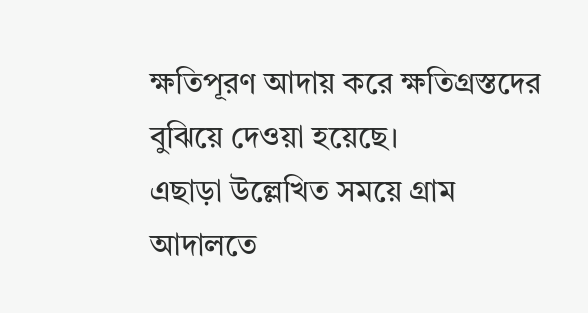ক্ষতিপূরণ আদায় করে ক্ষতিগ্রস্তদের বুঝিয়ে দেওয়া হয়েছে।
এছাড়া উল্লেখিত সময়ে গ্রাম আদালতে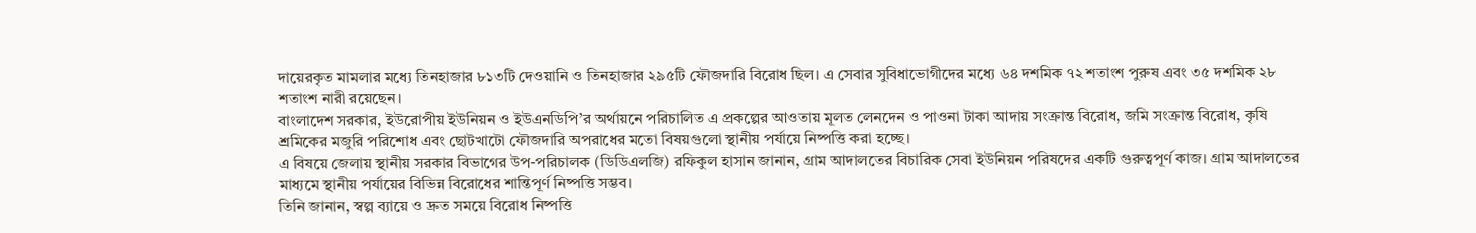দায়েরকৃত মামলার মধ্যে তিনহাজার ৮১৩টি দেওয়ানি ও তিনহাজার ২৯৫টি ফৌজদারি বিরোধ ছিল। এ সেবার সুবিধাভোগীদের মধ্যে ৬৪ দশমিক ৭২ শতাংশ পুরুষ এবং ৩৫ দশমিক ২৮ শতাংশ নারী রয়েছেন।
বাংলাদেশ সরকার, ইউরোপীয় ইউনিয়ন ও ইউএনডিপি’র অর্থায়নে পরিচালিত এ প্রকল্পের আওতায় মূলত লেনদেন ও পাওনা টাকা আদায় সংক্রান্ত বিরোধ, জমি সংক্রান্ত বিরোধ, কৃষি শ্রমিকের মজুরি পরিশোধ এবং ছোটখাটো ফৌজদারি অপরাধের মতো বিষয়গুলো স্থানীয় পর্যায়ে নিষ্পত্তি করা হচ্ছে।
এ বিষয়ে জেলায় স্থানীয় সরকার বিভাগের উপ-পরিচালক (ডিডিএলজি) রফিকুল হাসান জানান, গ্রাম আদালতের বিচারিক সেবা ইউনিয়ন পরিষদের একটি গুরুত্বপূর্ণ কাজ। গ্রাম আদালতের মাধ্যমে স্থানীয় পর্যায়ের বিভিন্ন বিরোধের শান্তিপূর্ণ নিষ্পত্তি সম্ভব।
তিনি জানান, স্বল্প ব্যায়ে ও দ্রুত সময়ে বিরোধ নিষ্পত্তি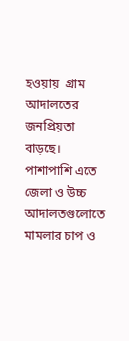হওয়ায়  গ্রাম আদালতের জনপ্রিয়তা বাড়ছে। পাশাপাশি এতে জেলা ও উচ্চ আদালতগুলোতে মামলার চাপ ও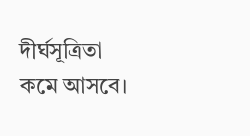দীর্ঘসূত্রিতা কমে আসবে।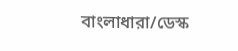বাংলাধারা/ডেস্ক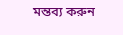মন্তব্য করুন